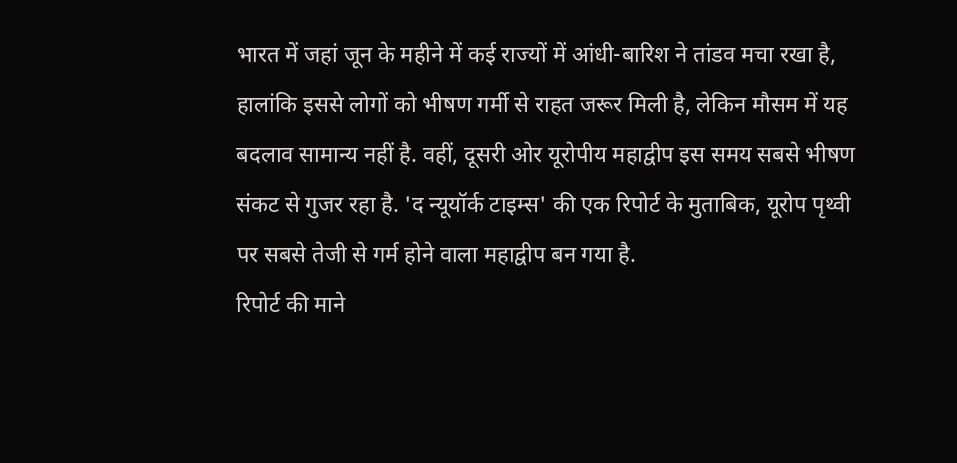भारत में जहां जून के महीने में कई राज्यों में आंधी-बारिश ने तांडव मचा रखा है, हालांकि इससे लोगों को भीषण गर्मी से राहत जरूर मिली है, लेकिन मौसम में यह बदलाव सामान्य नहीं है. वहीं, दूसरी ओर यूरोपीय महाद्वीप इस समय सबसे भीषण संकट से गुजर रहा है. 'द न्यूयॉर्क टाइम्स' की एक रिपोर्ट के मुताबिक, यूरोप पृथ्वी पर सबसे तेजी से गर्म होने वाला महाद्वीप बन गया है.
रिपोर्ट की माने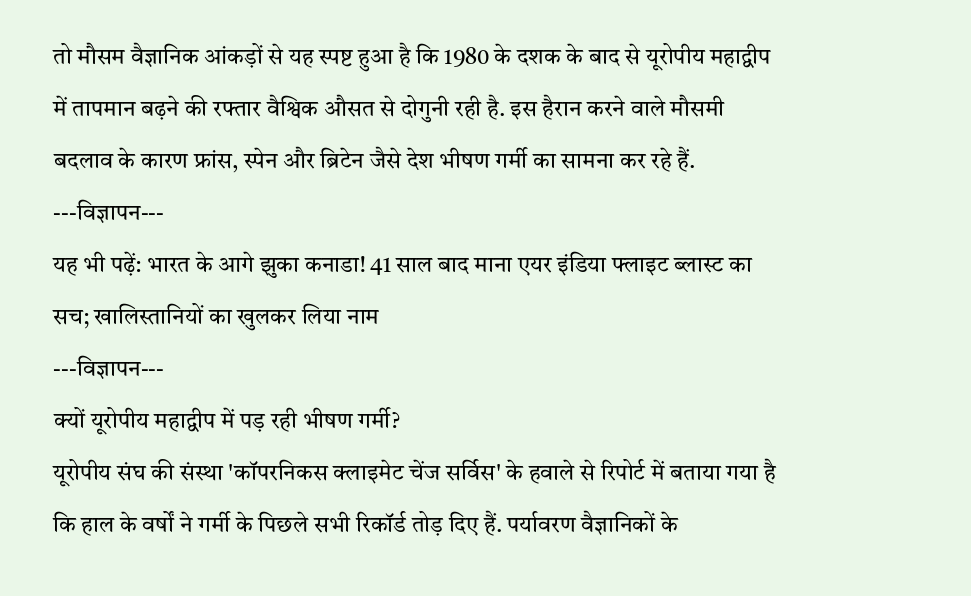तो मौसम वैज्ञानिक आंकड़ों से यह स्पष्ट हुआ है कि 1980 के दशक के बाद से यूरोपीय महाद्वीप में तापमान बढ़ने की रफ्तार वैश्विक औसत से दोगुनी रही है. इस हैरान करने वाले मौसमी बदलाव के कारण फ्रांस, स्पेन और ब्रिटेन जैसे देश भीषण गर्मी का सामना कर रहे हैं.
---विज्ञापन---
यह भी पढ़ें: भारत के आगे झुका कनाडा! 41 साल बाद माना एयर इंडिया फ्लाइट ब्लास्ट का सच; खालिस्तानियों का खुलकर लिया नाम
---विज्ञापन---
क्यों यूरोपीय महाद्वीप में पड़ रही भीषण गर्मी?
यूरोपीय संघ की संस्था 'कॉपरनिकस क्लाइमेट चेंज सर्विस' के हवाले से रिपोर्ट में बताया गया है कि हाल के वर्षों ने गर्मी के पिछले सभी रिकॉर्ड तोड़ दिए हैं. पर्यावरण वैज्ञानिकों के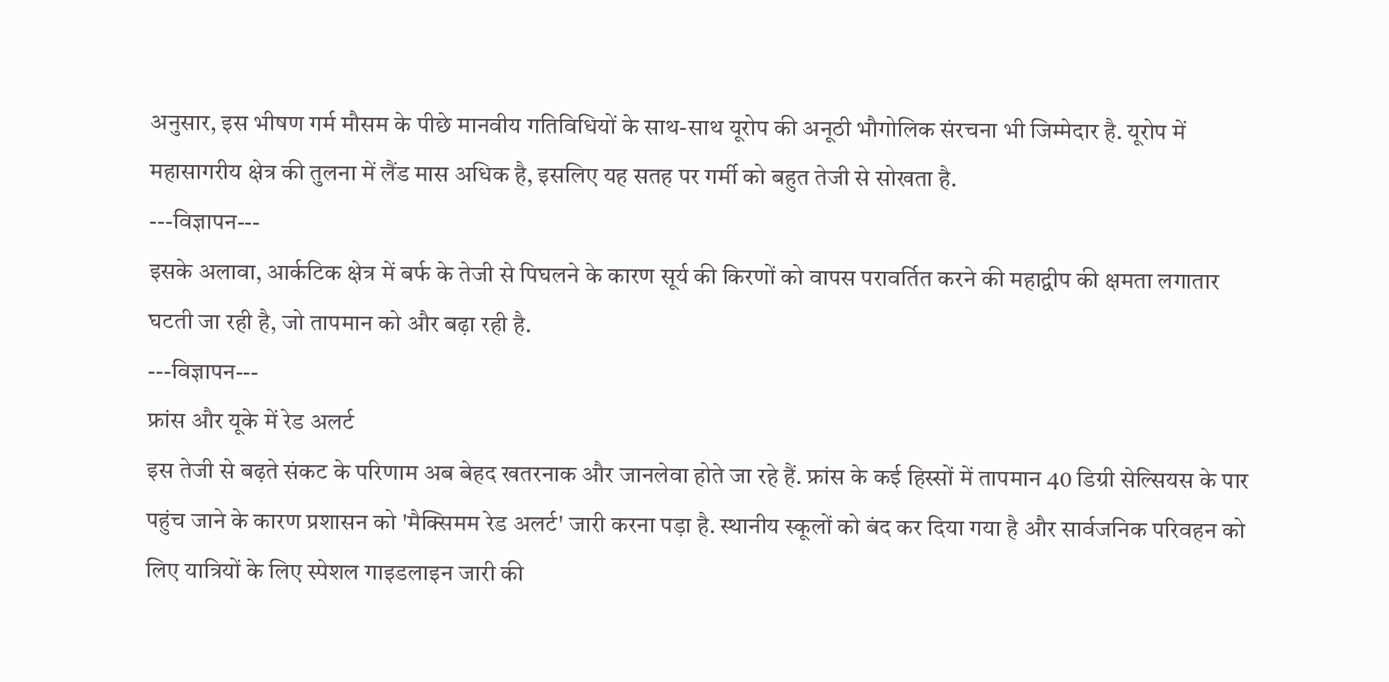अनुसार, इस भीषण गर्म मौसम के पीछे मानवीय गतिविधियों के साथ-साथ यूरोप की अनूठी भौगोलिक संरचना भी जिम्मेदार है. यूरोप में महासागरीय क्षेत्र की तुलना में लैंड मास अधिक है, इसलिए यह सतह पर गर्मी को बहुत तेजी से सोखता है.
---विज्ञापन---
इसके अलावा, आर्कटिक क्षेत्र में बर्फ के तेजी से पिघलने के कारण सूर्य की किरणों को वापस परावर्तित करने की महाद्वीप की क्षमता लगातार घटती जा रही है, जो तापमान को और बढ़ा रही है.
---विज्ञापन---
फ्रांस और यूके में रेड अलर्ट
इस तेजी से बढ़ते संकट के परिणाम अब बेहद खतरनाक और जानलेवा होते जा रहे हैं. फ्रांस के कई हिस्सों में तापमान 40 डिग्री सेल्सियस के पार पहुंच जाने के कारण प्रशासन को 'मैक्सिमम रेड अलर्ट' जारी करना पड़ा है. स्थानीय स्कूलों को बंद कर दिया गया है और सार्वजनिक परिवहन को लिए यात्रियों के लिए स्पेशल गाइडलाइन जारी की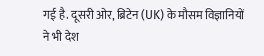गई है. दूसरी ओर, ब्रिटेन (UK) के मौसम विज्ञानियों ने भी देश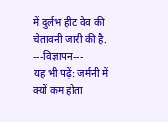में दुर्लभ हीट वेव की चेतावनी जारी की है.
---विज्ञापन---
यह भी पढ़ें: जर्मनी में क्यों कम होता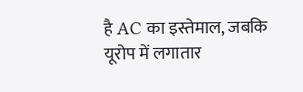है AC का इस्तेमाल, जबकि यूरोप में लगातार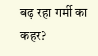बढ़ रहा गर्मी का कहर?